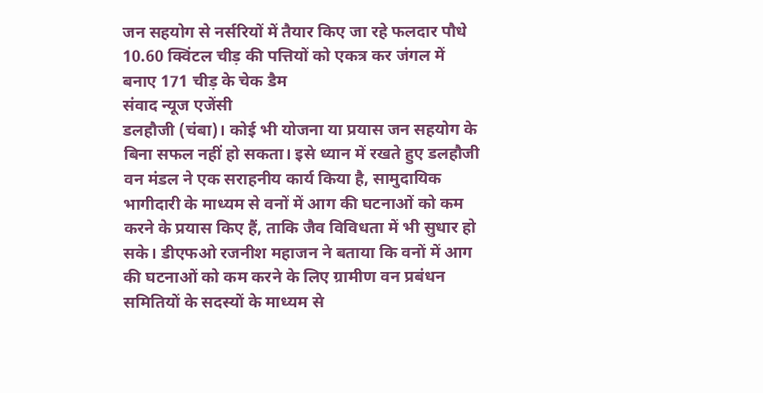जन सहयोग से नर्सरियों में तैयार किए जा रहे फलदार पौधे
10.60 क्विंटल चीड़ की पत्तियों को एकत्र कर जंगल में बनाए 171 चीड़ के चेक डैम
संवाद न्यूज एजेंसी
डलहौजी (चंबा)। कोई भी योजना या प्रयास जन सहयोग के बिना सफल नहीं हो सकता। इसे ध्यान में रखते हुए डलहौजी वन मंडल ने एक सराहनीय कार्य किया है, सामुदायिक भागीदारी के माध्यम से वनों में आग की घटनाओं को कम करने के प्रयास किए हैं, ताकि जैव विविधता में भी सुधार हो सके। डीएफओ रजनीश महाजन ने बताया कि वनों में आग की घटनाओं को कम करने के लिए ग्रामीण वन प्रबंधन समितियों के सदस्यों के माध्यम से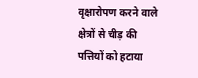वृक्षारोपण करने वाले क्षेत्रों से चीड़ की पत्तियों को हटाया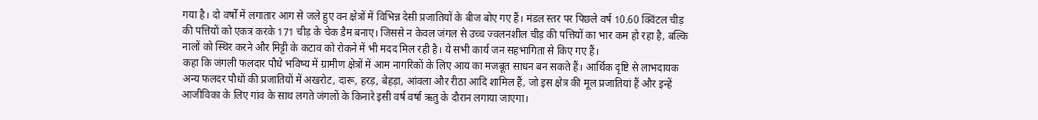गया है। दो वर्षों में लगातार आग से जले हुए वन क्षेत्रों में विभिन्न देसी प्रजातियों के बीज बोए गए हैं। मंडल स्तर पर पिछले वर्ष 10.60 क्विंटल चीड़ की पत्तियों को एकत्र करके 171 चीड़ के चेक डैम बनाए। जिससे न केवल जंगल से उच्च ज्वलनशील चीड़ की पत्तियों का भार कम हो रहा है, बल्कि नालों को स्थिर करने और मिट्टी के कटाव को रोकने में भी मदद मिल रही है। ये सभी कार्य जन सहभागिता से किए गए हैं।
कहा कि जंगली फलदार पौधे भविष्य में ग्रामीण क्षेत्रों में आम नागरिकों के लिए आय का मजबूत साधन बन सकते हैं। आर्थिक दृष्टि से लाभदायक अन्य फलदर पौधों की प्रजातियों में अखरोट, दारू, हरड़, बेहड़ा, आंवला और रीठा आदि शामिल हैं, जो इस क्षेत्र की मूल प्रजातियां हैं और इन्हें आजीविका के लिए गांव के साथ लगते जंगलों के किनारे इसी वर्ष वर्षा ऋतु के दौरान लगाया जाएगा।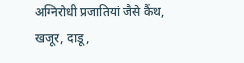अग्निरोधी प्रजातियां जैसे कैंथ, खजूर, दाडू,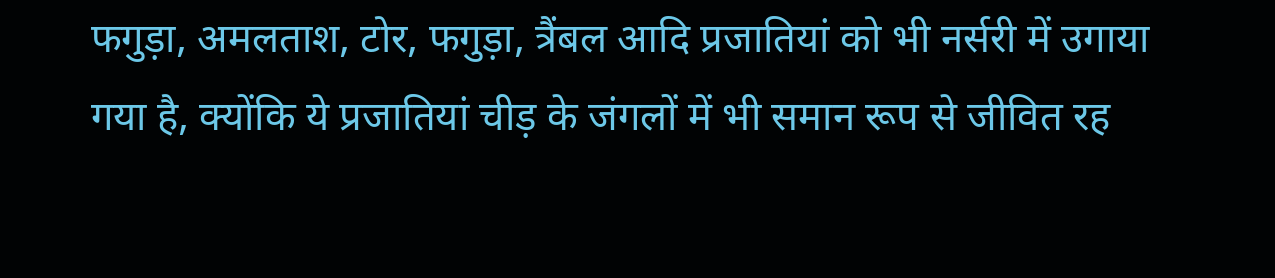फगुड़ा, अमलताश, टोर, फगुड़ा, त्रैंबल आदि प्रजातियां को भी नर्सरी में उगाया गया है, क्योंकि ये प्रजातियां चीड़ के जंगलों में भी समान रूप से जीवित रह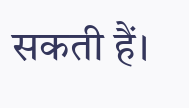सकती हैं।